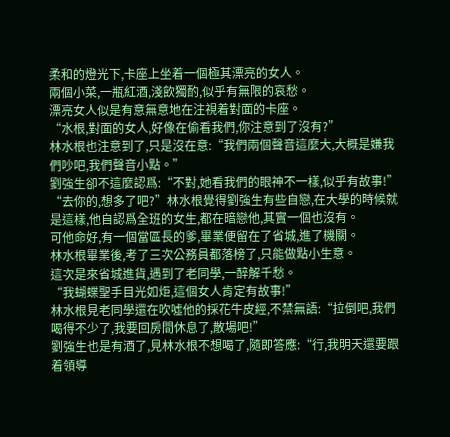柔和的燈光下,卡座上坐着一個極其漂亮的女人。
兩個小菜,一瓶紅酒,淺飲獨酌,似乎有無限的哀愁。
漂亮女人似是有意無意地在注視着對面的卡座。
“水根,對面的女人,好像在偷看我們,你注意到了沒有?”
林水根也注意到了,只是沒在意:“我們兩個聲音這麼大,大概是嫌我們吵吧,我們聲音小點。”
劉強生卻不這麼認爲:“不對,她看我們的眼神不一樣,似乎有故事!”
“去你的,想多了吧?”林水根覺得劉強生有些自戀,在大學的時候就是這樣,他自認爲全班的女生,都在暗戀他,其實一個也沒有。
可他命好,有一個當區長的爹,畢業便留在了省城,進了機關。
林水根畢業後,考了三次公務員都落榜了,只能做點小生意。
這次是來省城進貨,遇到了老同學,一醉解千愁。
“我蝴蝶聖手目光如炬,這個女人肯定有故事!”
林水根見老同學還在吹噓他的採花牛皮經,不禁無語:“拉倒吧,我們喝得不少了,我要回房間休息了,散場吧!”
劉強生也是有酒了,見林水根不想喝了,隨即答應:“行,我明天還要跟着領導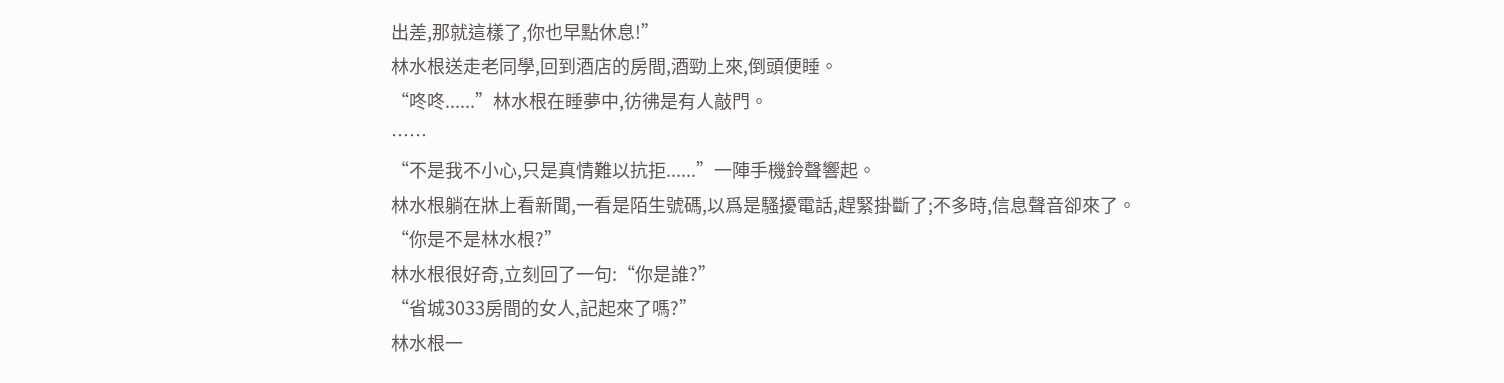出差,那就這樣了,你也早點休息!”
林水根送走老同學,回到酒店的房間,酒勁上來,倒頭便睡。
“咚咚......”林水根在睡夢中,彷彿是有人敲門。
……
“不是我不小心,只是真情難以抗拒......”一陣手機鈴聲響起。
林水根躺在牀上看新聞,一看是陌生號碼,以爲是騷擾電話,趕緊掛斷了;不多時,信息聲音卻來了。
“你是不是林水根?”
林水根很好奇,立刻回了一句:“你是誰?”
“省城3033房間的女人,記起來了嗎?”
林水根一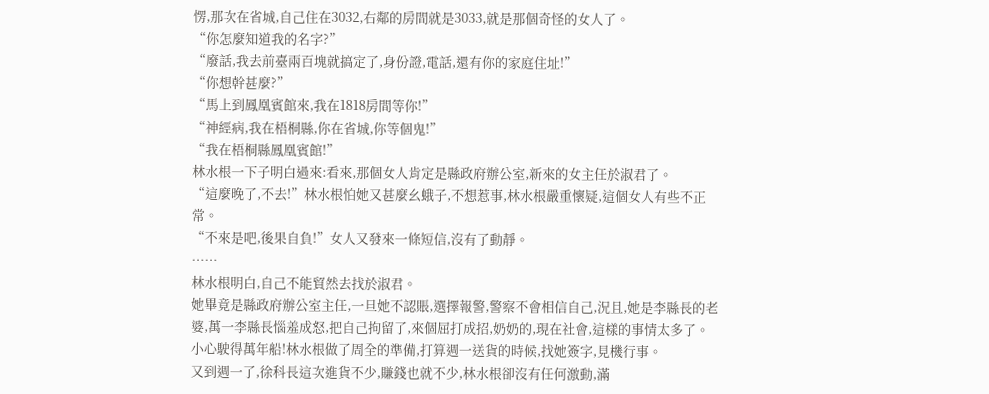愣,那次在省城,自己住在3032,右鄰的房間就是3033,就是那個奇怪的女人了。
“你怎麼知道我的名字?”
“廢話,我去前臺兩百塊就搞定了,身份證,電話,還有你的家庭住址!”
“你想幹甚麼?”
“馬上到鳳凰賓館來,我在1818房間等你!”
“神經病,我在梧桐縣,你在省城,你等個鬼!”
“我在梧桐縣鳳凰賓館!”
林水根一下子明白過來:看來,那個女人肯定是縣政府辦公室,新來的女主任於淑君了。
“這麼晚了,不去!”林水根怕她又甚麼幺蛾子,不想惹事,林水根嚴重懷疑,這個女人有些不正常。
“不來是吧,後果自負!”女人又發來一條短信,沒有了動靜。
……
林水根明白,自己不能貿然去找於淑君。
她畢竟是縣政府辦公室主任,一旦她不認賬,選擇報警,警察不會相信自己,況且,她是李縣長的老婆,萬一李縣長惱羞成怒,把自己拘留了,來個屈打成招,奶奶的,現在社會,這樣的事情太多了。
小心駛得萬年船!林水根做了周全的準備,打算週一送貨的時候,找她簽字,見機行事。
又到週一了,徐科長這次進貨不少,賺錢也就不少,林水根卻沒有任何激動,滿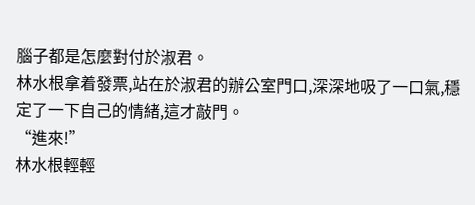腦子都是怎麼對付於淑君。
林水根拿着發票,站在於淑君的辦公室門口,深深地吸了一口氣,穩定了一下自己的情緒,這才敲門。
“進來!”
林水根輕輕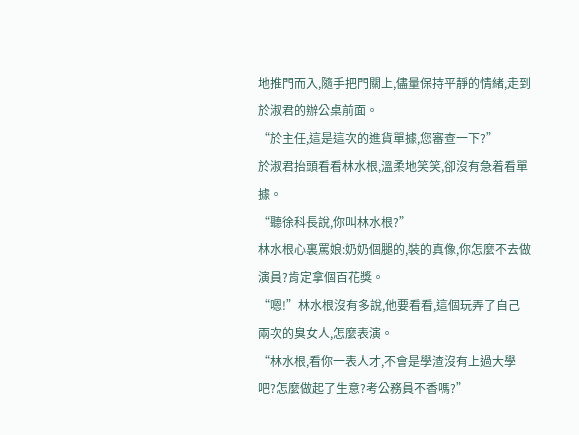地推門而入,隨手把門關上,儘量保持平靜的情緒,走到於淑君的辦公桌前面。
“於主任,這是這次的進貨單據,您審查一下?”
於淑君抬頭看看林水根,溫柔地笑笑,卻沒有急着看單據。
“聽徐科長說,你叫林水根?”
林水根心裏罵娘:奶奶個腿的,裝的真像,你怎麼不去做演員?肯定拿個百花獎。
“嗯!”林水根沒有多說,他要看看,這個玩弄了自己兩次的臭女人,怎麼表演。
“林水根,看你一表人才,不會是學渣沒有上過大學吧?怎麼做起了生意?考公務員不香嗎?”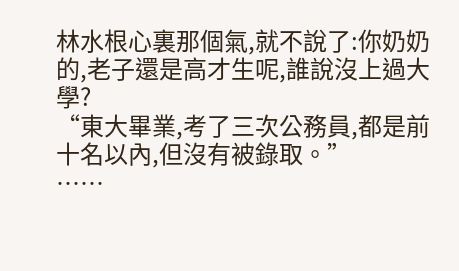林水根心裏那個氣,就不說了:你奶奶的,老子還是高才生呢,誰說沒上過大學?
“東大畢業,考了三次公務員,都是前十名以內,但沒有被錄取。”
……